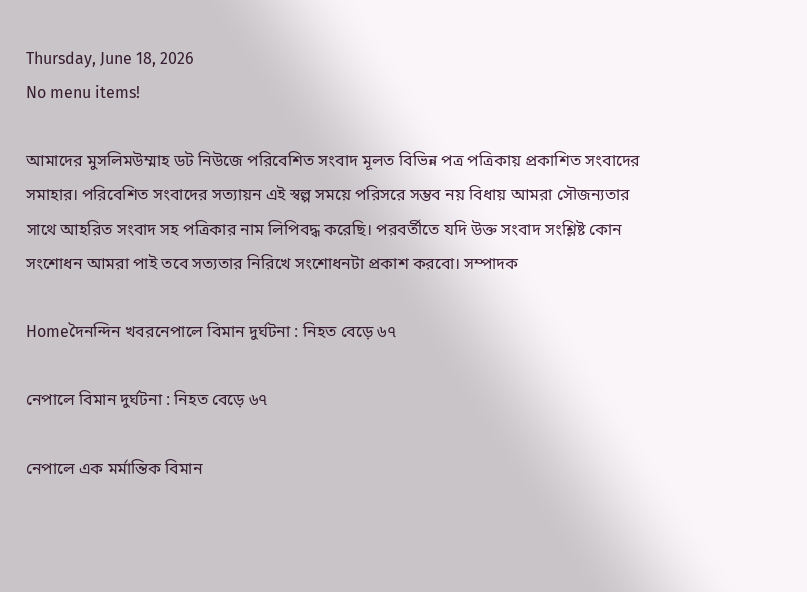Thursday, June 18, 2026
No menu items!

আমাদের মুসলিমউম্মাহ ডট নিউজে পরিবেশিত সংবাদ মূলত বিভিন্ন পত্র পত্রিকায় প্রকাশিত সংবাদের সমাহার। পরিবেশিত সংবাদের সত্যায়ন এই স্বল্প সময়ে পরিসরে সম্ভব নয় বিধায় আমরা সৌজন্যতার সাথে আহরিত সংবাদ সহ পত্রিকার নাম লিপিবদ্ধ করেছি। পরবর্তীতে যদি উক্ত সংবাদ সংশ্লিষ্ট কোন সংশোধন আমরা পাই তবে সত্যতার নিরিখে সংশোধনটা প্রকাশ করবো। সম্পাদক

Homeদৈনন্দিন খবরনেপালে বিমান দুর্ঘটনা : নিহত বেড়ে ৬৭

নেপালে বিমান দুর্ঘটনা : নিহত বেড়ে ৬৭

নেপালে এক মর্মান্তিক বিমান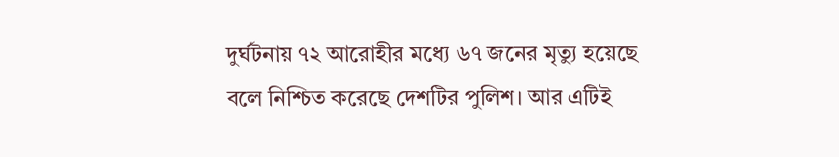দুর্ঘটনায় ৭২ আরোহীর মধ্যে ৬৭ জনের মৃত্যু হয়েছে বলে নিশ্চিত করেছে দেশটির পুলিশ। আর এটিই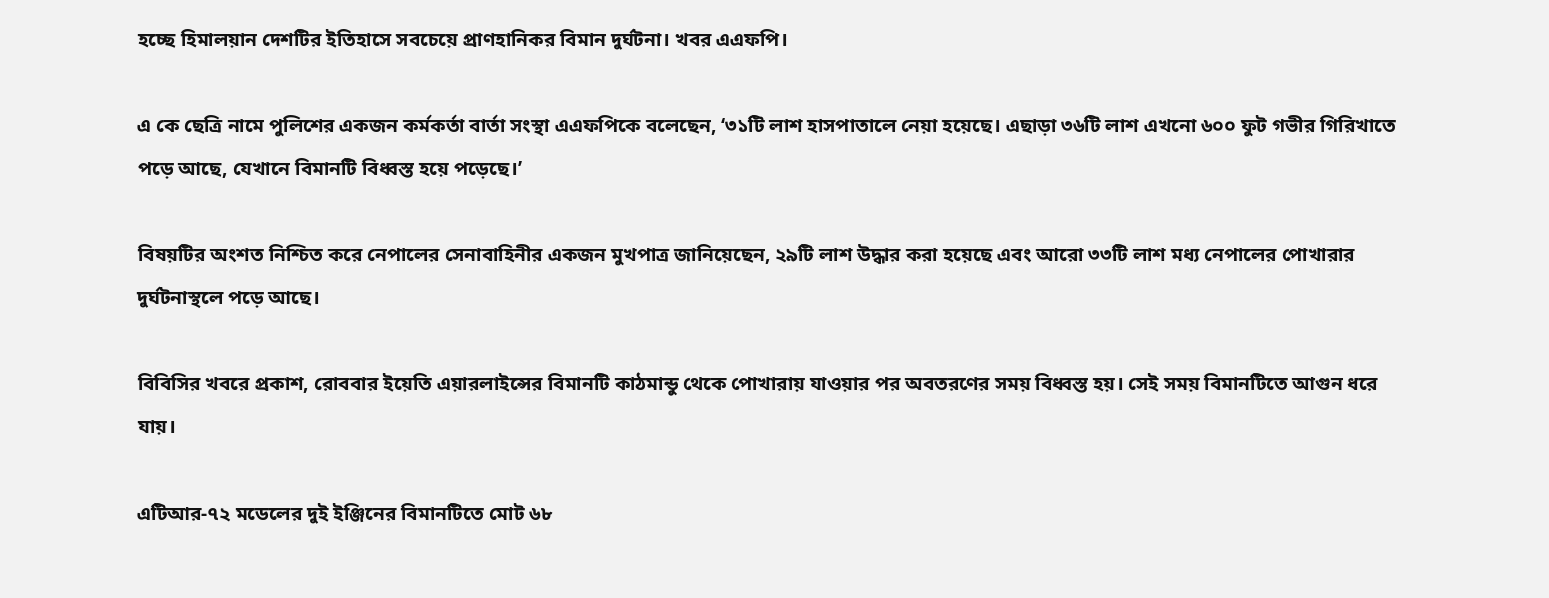হচ্ছে হিমালয়ান দেশটির ইতিহাসে সবচেয়ে প্রাণহানিকর বিমান দুর্ঘটনা। খবর এএফপি।

এ কে ছেত্রি নামে পুলিশের একজন কর্মকর্তা বার্তা সংস্থা এএফপিকে বলেছেন, ‘৩১টি লাশ হাসপাতালে নেয়া হয়েছে। এছাড়া ৩৬টি লাশ এখনো ৬০০ ফুট গভীর গিরিখাতে পড়ে আছে, যেখানে বিমানটি বিধ্বস্ত হয়ে পড়েছে।’

বিষয়টির অংশত নিশ্চিত করে নেপালের সেনাবাহিনীর একজন মুখপাত্র জানিয়েছেন, ২৯টি লাশ উদ্ধার করা হয়েছে এবং আরো ৩৩টি লাশ মধ্য নেপালের পোখারার দুর্ঘটনাস্থলে পড়ে আছে।

বিবিসির খবরে প্রকাশ, রোববার ইয়েতি এয়ারলাইন্সের বিমানটি কাঠমান্ডু থেকে পোখারায় যাওয়ার পর অবতরণের সময় বিধ্বস্ত হয়। সেই সময় বিমানটিতে আগুন ধরে যায়।

এটিআর-৭২ মডেলের দুই ইঞ্জিনের বিমানটিতে মোট ৬৮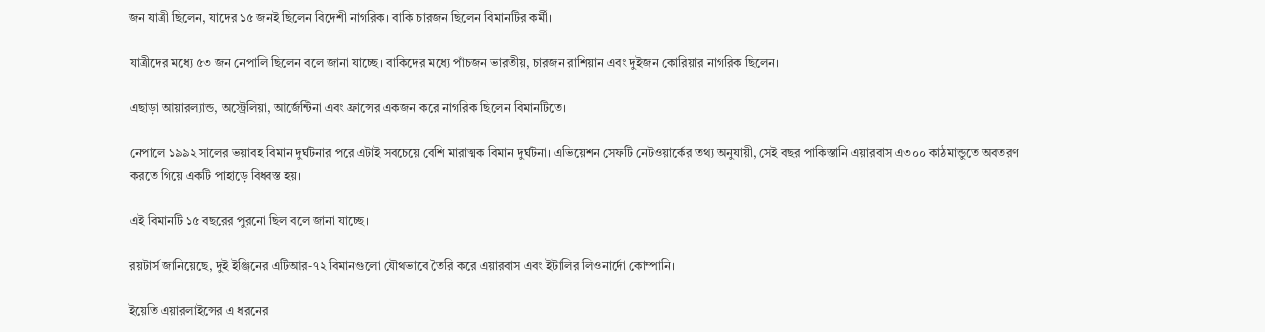জন যাত্রী ছিলেন, যাদের ১৫ জনই ছিলেন বিদেশী নাগরিক। বাকি চারজন ছিলেন বিমানটির কর্মী।

যাত্রীদের মধ্যে ৫৩ জন নেপালি ছিলেন বলে জানা যাচ্ছে। বাকিদের মধ্যে পাঁচজন ভারতীয়, চারজন রাশিয়ান এবং দুইজন কোরিয়ার নাগরিক ছিলেন।

এছাড়া আয়ারল্যান্ড, অস্ট্রেলিয়া, আর্জেন্টিনা এবং ফ্রান্সের একজন করে নাগরিক ছিলেন বিমানটিতে।

নেপালে ১৯৯২ সালের ভয়াবহ বিমান দুর্ঘটনার পরে এটাই সবচেয়ে বেশি মারাত্মক বিমান দুর্ঘটনা। এভিয়েশন সেফটি নেটওয়ার্কের তথ্য অনুযায়ী, সেই বছর পাকিস্তানি এয়ারবাস এ৩০০ কাঠমান্ডুতে অবতরণ করতে গিয়ে একটি পাহাড়ে বিধ্বস্ত হয়।

এই বিমানটি ১৫ বছরের পুরনো ছিল বলে জানা যাচ্ছে।

রয়টার্স জানিয়েছে, দুই ইঞ্জিনের এটিআর-৭২ বিমানগুলো যৌথভাবে তৈরি করে এয়ারবাস এবং ইটালির লিওনার্দো কোম্পানি।

ইয়েতি এয়ারলাইন্সের এ ধরনের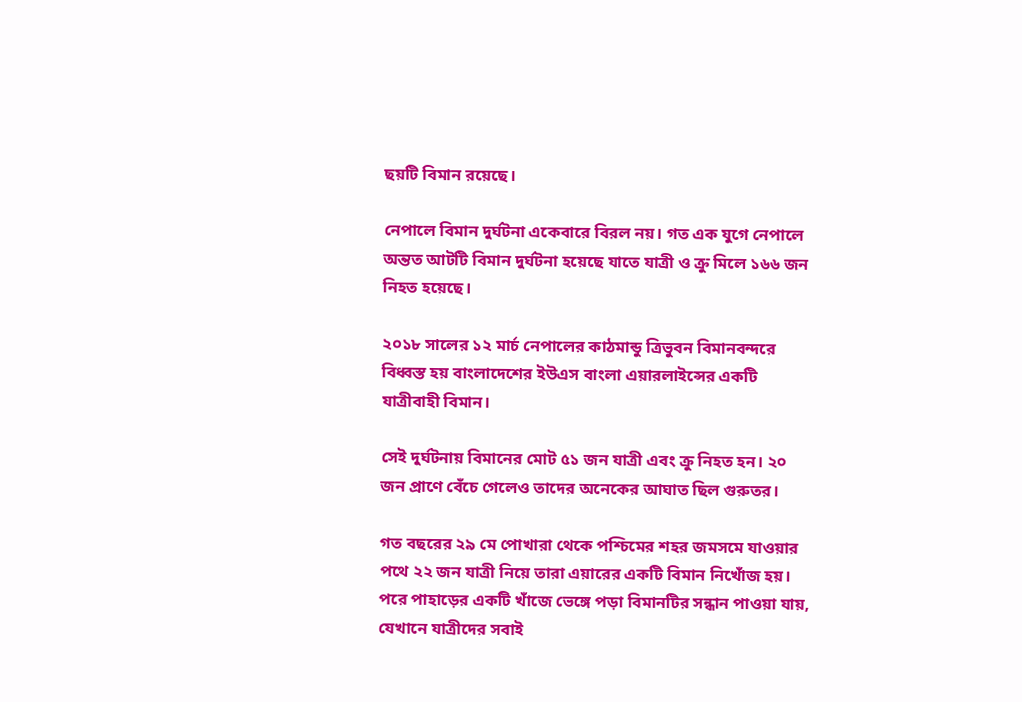ছয়টি বিমান রয়েছে।

নেপালে বিমান দুর্ঘটনা একেবারে বিরল নয়। গত এক যুগে নেপালে অন্তত আটটি বিমান দুর্ঘটনা হয়েছে যাতে যাত্রী ও ক্রু মিলে ১৬৬ জন নিহত হয়েছে।

২০১৮ সালের ১২ মার্চ নেপালের কাঠমান্ডু ত্রিভুবন বিমানবন্দরে বিধ্বস্ত হয় বাংলাদেশের ইউএস বাংলা এয়ারলাইন্সের একটি যাত্রীবাহী বিমান।

সেই দুর্ঘটনায় বিমানের মোট ৫১ জন যাত্রী এবং ক্রু নিহত হন। ২০ জন প্রাণে বেঁচে গেলেও তাদের অনেকের আঘাত ছিল গুরুতর।

গত বছরের ২৯ মে পোখারা থেকে পশ্চিমের শহর জমসমে যাওয়ার পথে ২২ জন যাত্রী নিয়ে তারা এয়ারের একটি বিমান নিখোঁজ হয়। পরে পাহাড়ের একটি খাঁজে ভেঙ্গে পড়া বিমানটির সন্ধান পাওয়া যায়, যেখানে যাত্রীদের সবাই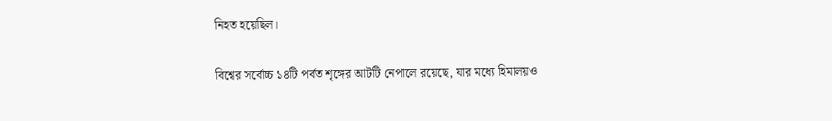নিহত হয়েছিল।

বিশ্বের সর্বোচ্চ ১৪টি পর্বত শৃঙ্গের আটটি নেপালে রয়েছে, যার মধ্যে হিমালয়ও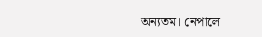অন্যতম। নেপালে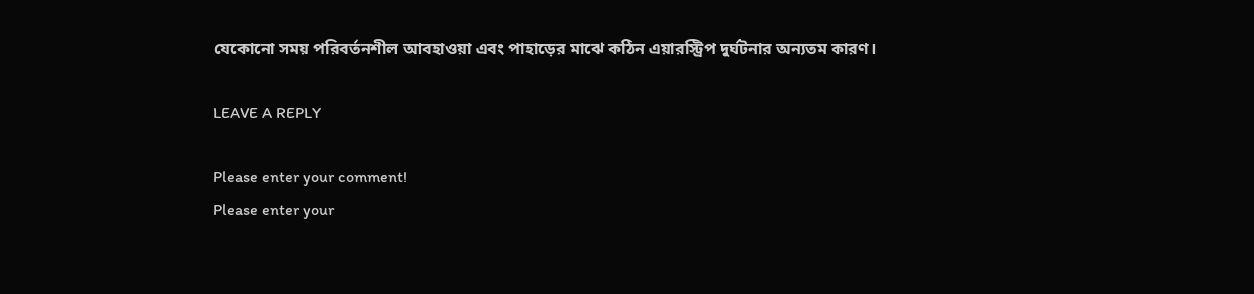যেকোনো সময় পরিবর্তনশীল আবহাওয়া এবং পাহাড়ের মাঝে কঠিন এয়ারস্ট্রিপ দুর্ঘটনার অন্যতম কারণ।

LEAVE A REPLY

Please enter your comment!
Please enter your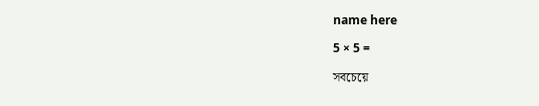name here

5 × 5 =

সবচেয়ে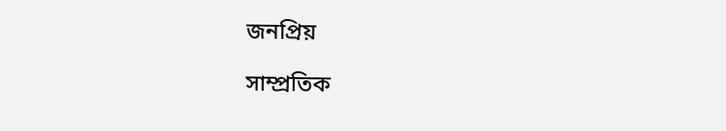জনপ্রিয়

সাম্প্রতিক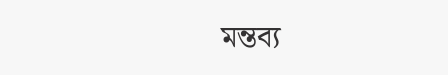মন্তব্য